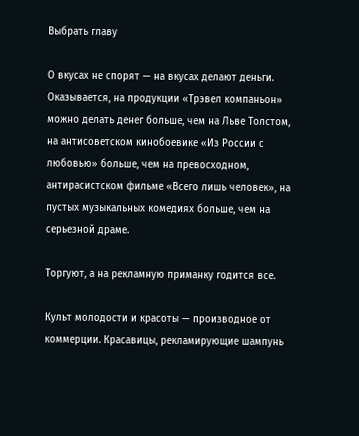Выбрать главу

О вкусах не спорят — на вкусах делают деньги. Оказывается, на продукции «Трэвел компаньон» можно делать денег больше, чем на Льве Толстом, на антисоветском кинобоевике «Из России с любовью» больше, чем на превосходном, антирасистском фильме «Всего лишь человек», на пустых музыкальных комедиях больше, чем на серьезной драме.

Торгуют, а на рекламную приманку годится все.

Культ молодости и красоты — производное от коммерции. Красавицы, рекламирующие шампунь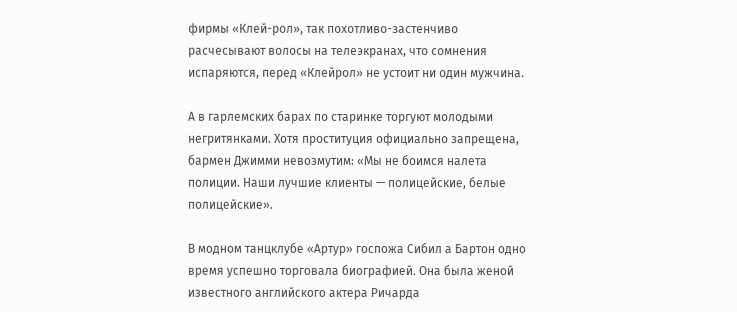фирмы «Клей-рол», так похотливо-застенчиво расчесывают волосы на телеэкранах, что сомнения испаряются, перед «Клейрол» не устоит ни один мужчина.

А в гарлемских барах по старинке торгуют молодыми негритянками. Хотя проституция официально запрещена, бармен Джимми невозмутим: «Мы не боимся налета полиции. Наши лучшие клиенты — полицейские, белые полицейские».

В модном танцклубе «Артур» госпожа Сибил а Бартон одно время успешно торговала биографией. Она была женой известного английского актера Ричарда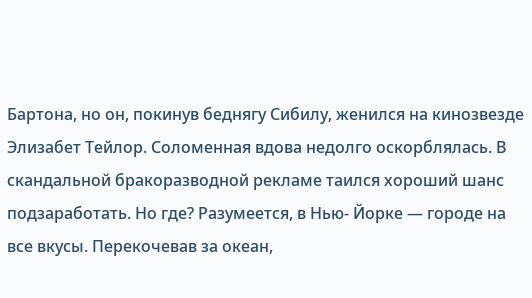Бартона, но он, покинув беднягу Сибилу, женился на кинозвезде Элизабет Тейлор. Соломенная вдова недолго оскорблялась. В скандальной бракоразводной рекламе таился хороший шанс подзаработать. Но где? Разумеется, в Нью- Йорке — городе на все вкусы. Перекочевав за океан,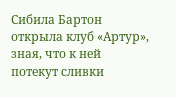Сибила Бартон открыла клуб «Артур», зная, что к ней потекут сливки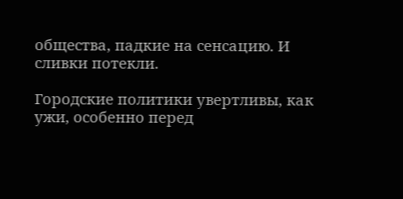общества, падкие на сенсацию. И сливки потекли.

Городские политики увертливы, как ужи, особенно перед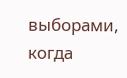выборами, когда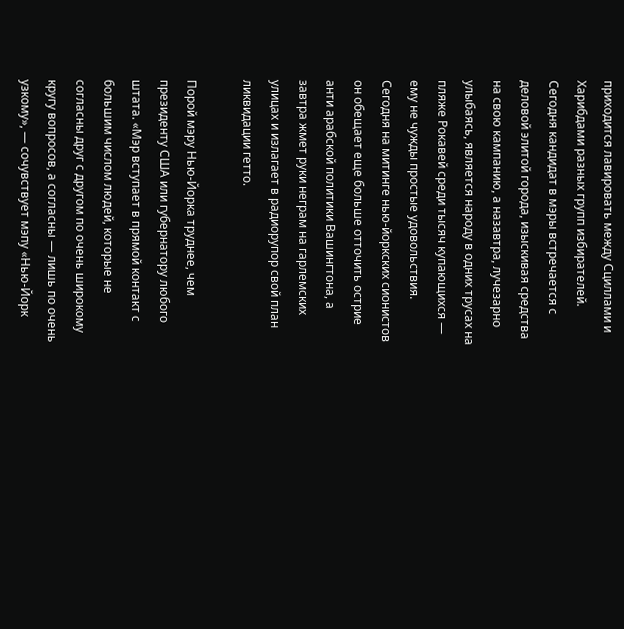приходится лавировать между Сциллами и Харибдами разных групп избирателей. Сегодня кандидат в мэры встречается с деловой элитой города, изыскивая средства на свою кампанию, а назавтра, лучезарно улыбаясь, является народу в одних трусах на пляже Рокавей среди тысяч купающихся — ему не чужды простые удовольствия. Сегодня на митинге нью-йоркских сионистов он обещает еще больше отточить острие анти арабской политики Вашингтона, а завтра жмет руки неграм на гарлемских улицах и излагает в радиорупор свой план ликвидации гетто.

Порой мэру Нью-Йорка труднее, чем президенту США или губернатору любого штата. «Мэр вступает в прямой контакт с большим числом людей, которые не согласны друг с другом по очень широкому кругу вопросов, а согласны — лишь по очень узкому», — сочувствует мэпу «Нью-Йорк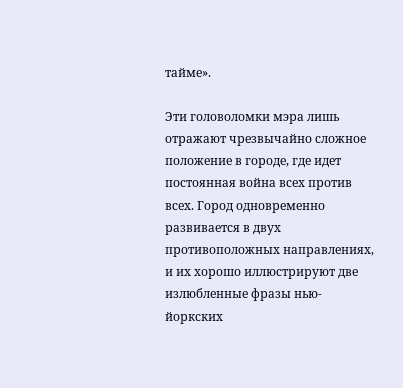тайме».

Эти головоломки мэра лишь отражают чрезвычайно сложное положение в городе, где идет постоянная война всех против всех. Город одновременно развивается в двух противоположных направлениях, и их хорошо иллюстрируют две излюбленные фразы нью-йоркских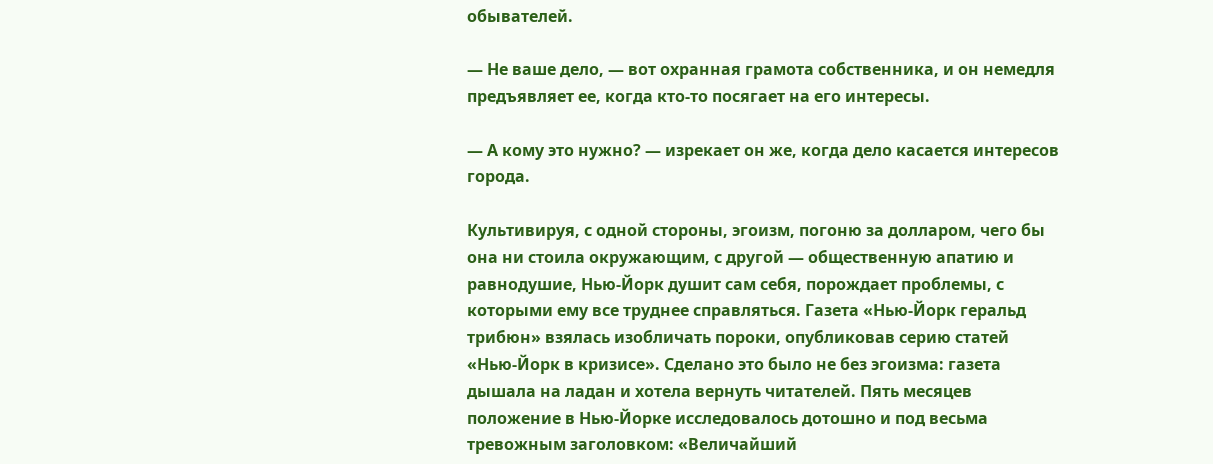обывателей.

— Не ваше дело, — вот охранная грамота собственника, и он немедля предъявляет ее, когда кто-то посягает на его интересы.

— А кому это нужно? — изрекает он же, когда дело касается интересов города.

Культивируя, с одной стороны, эгоизм, погоню за долларом, чего бы она ни стоила окружающим, с другой — общественную апатию и равнодушие, Нью-Йорк душит сам себя, порождает проблемы, с которыми ему все труднее справляться. Газета «Нью-Йорк геральд трибюн» взялась изобличать пороки, опубликовав серию статей «Нью-Йорк в кризисе». Сделано это было не без эгоизма: газета дышала на ладан и хотела вернуть читателей. Пять месяцев положение в Нью-Йорке исследовалось дотошно и под весьма тревожным заголовком: «Величайший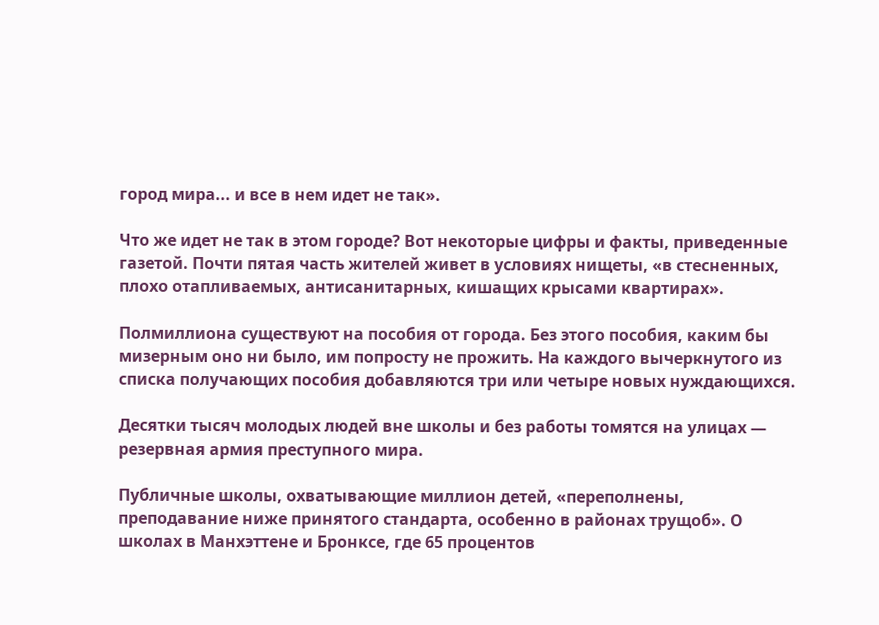город мира... и все в нем идет не так».

Что же идет не так в этом городе? Вот некоторые цифры и факты, приведенные газетой. Почти пятая часть жителей живет в условиях нищеты, «в стесненных, плохо отапливаемых, антисанитарных, кишащих крысами квартирах».

Полмиллиона существуют на пособия от города. Без этого пособия, каким бы мизерным оно ни было, им попросту не прожить. На каждого вычеркнутого из списка получающих пособия добавляются три или четыре новых нуждающихся.

Десятки тысяч молодых людей вне школы и без работы томятся на улицах — резервная армия преступного мира.

Публичные школы, охватывающие миллион детей, «переполнены, преподавание ниже принятого стандарта, особенно в районах трущоб». О школах в Манхэттене и Бронксе, где 65 процентов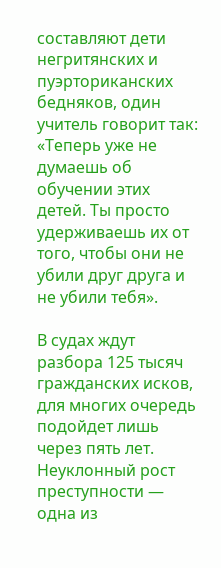составляют дети негритянских и пуэрториканских бедняков, один учитель говорит так: «Теперь уже не думаешь об обучении этих детей. Ты просто удерживаешь их от того, чтобы они не убили друг друга и не убили тебя».

В судах ждут разбора 125 тысяч гражданских исков, для многих очередь подойдет лишь через пять лет. Неуклонный рост преступности — одна из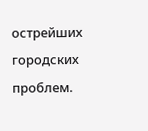острейших городских проблем.